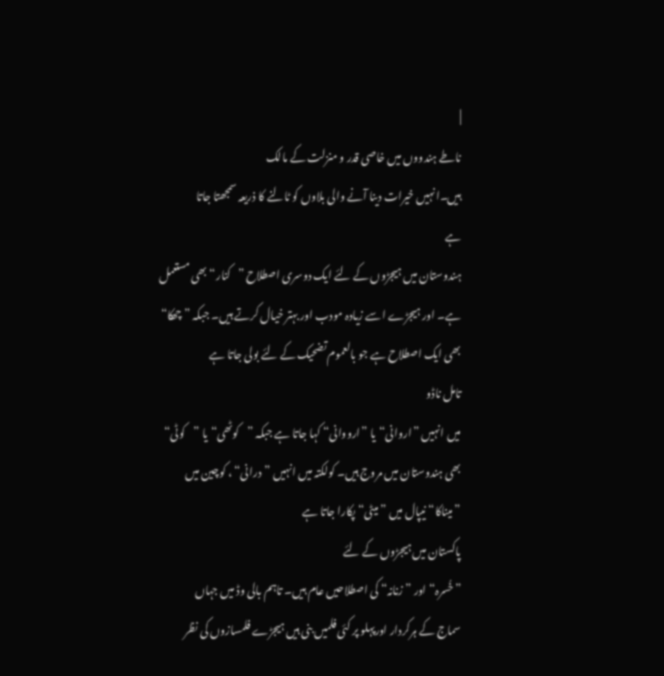|
ناطے ہندووں میں خاصی قدر و منزلت کے مالک
ہیں۔انہیں خیرات دینا آنے والی بلاوں کو ٹالنے کا ذریعہ سمجھتا جاتا
ہے
ہندوستان میں ہیجڑوں کے لئے ایک دوسری اصطلاح ”کنار“ بھی مستعمل
ہے۔ اور ہیجڑے اسے زیادہ مودب اور بہتر خیال کرتے ہیں۔ جبکہ ”چھکا“
بھی ایک اصطلاح ہے جو بالعموم تضحیک کے لئے بولی جاتا ہے
تامل ناڈو
میں انہیں ”اروانی“یا ”ارووانی“ کہا جاتا ہے جبکہ ”کوٹھی“یا ”کوٹی“
بھی ہندوستان میں مروج ہیں۔ کولکتہ میں انہیں ”درانی“ ، کوچین میں
”میناکا“ نیپال میں ”میٹی“ پکارا جاتا ہے
پاکستان میں ہیجڑوں کے لئے
”خُسرہ“ اور ”زنانہ“ کی اصطلاحیں عام ہیں۔ تاہم بالی وڈ میں جہاں
سماج کے ہرکردار اورپہلو پر کئی فلمیں بنی ہیں ہیجڑے فلمسازوں کی نظر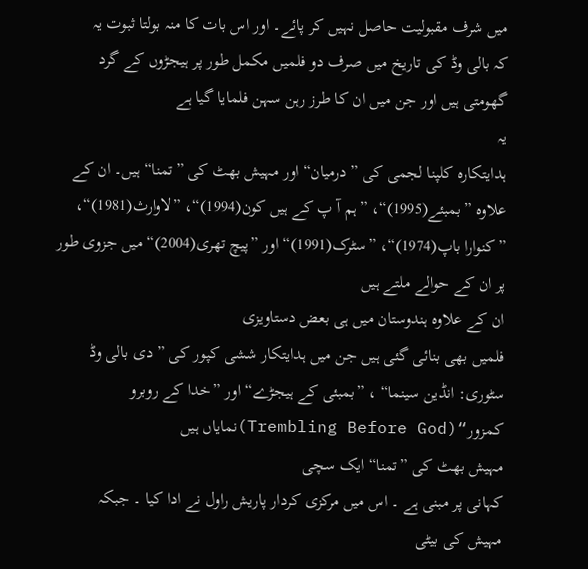میں شرف مقبولیت حاصل نہیں کر پائے۔ اور اس بات کا منہ بولتا ثبوت یہ
کہ بالی وڈ کی تاریخ میں صرف دو فلمیں مکمل طور پر ہیجڑوں کے گرد
گھومتی ہیں اور جن میں ان کا طرز رہن سہن فلمایا گیا ہے
یہ
ہدایتکارہ کلپنا لجمی کی ”درمیان“ اور مہیش بھٹ کی ”تمنا“ ہیں۔ ان کے
علاوہ ”بمبئے(1995)“، ”ہم آ پ کے ہیں کون(1994)“، ”لاوارث(1981)“،
”کنوارا باپ(1974)“، ”سٹرک(1991)“ اور ”پیچ تھری(2004)“ میں جزوی طور
پر ان کے حوالے ملتے ہیں
ان کے علاوہ ہندوستان میں ہی بعض دستاویزی
فلمیں بھی بنائی گئی ہیں جن میں ہدایتکار ششی کپور کی ”دی بالی وڈ
سٹوری: انڈین سینما“ ، ”بمبئی کے ہیجڑے“ اور ”خدا کے روبرو
کمزور“(Trembling Before God)نمایاں ہیں
مہیش بھٹ کی ”تمنا“ ایک سچی
کہانی پر مبنی ہے ۔ اس میں مرکزی کردار پاریش راول نے ادا کیا ۔ جبکہ
مہیش کی بیٹی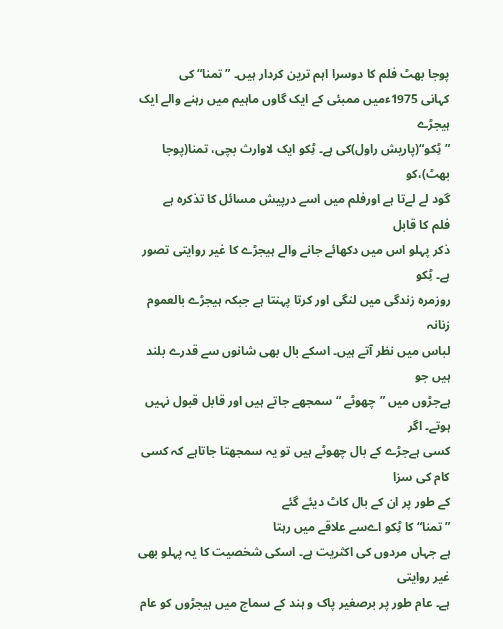پوجا بھٹ فلم کا دوسرا اہم ترین کردار ہیں۔ ”تمنا“ کی
کہانی 1975ءمیں ممبئی کے ایک گاوں ماہیم میں رہنے والے ایک ہیجڑے
”ٹِکو“(پاریش راول)کی ہے۔ ٹِکو ایک لاوارث بچی، تمنا(پوجا بھٹ)،کو
گود لے لےتا ہے اورفلم میں اسے درپیش مسائل کا تذکرہ ہے
فلم کا قابل
ذکر پہلو اس میں دکھائے جانے والے ہیجڑے کا غیر روایتی تصور ہے۔ ٹِکو
روزمرہ زندگی میں لنگی اور کرتا پہنتا ہے جبکہ ہیجڑے بالعموم زنانہ
لباس میں نظر آتے ہیں۔ اسکے بال بھی شانوں سے قدرے بلند ہیں جو
ہےجڑوں میں ”چھوٹے “ سمجھے جاتے ہیں اور قابل قبول نہیں ہوتے۔ اگر
کسی ہےجڑے کے بال چھوٹے ہیں تو یہ سمجھتا جاتاہے کہ کسی کام کی سزا
کے طور پر ان کے بال کاٹ دیئے گئے
”تمنا“ کا ٹِکو اےسے علاقے میں رہتا
ہے جہاں مردوں کی اکثریت ہے۔ اسکی شخصیت کا یہ پہلو بھی غیر روایتی
ہے۔ عام طور پر برصغیر پاک و ہند کے سماج میں ہیجڑوں کو عام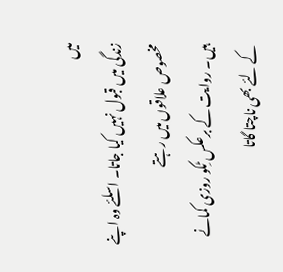میں
زندگی میں قبول نہیں کیا جاتا۔ اسلئے وہ اپنے مخصوص علاقوں میں رہتے
ہیں۔ روایت کے برعکس ٹِکو روزی کمانے کے لئے بھی ناچتا گاتا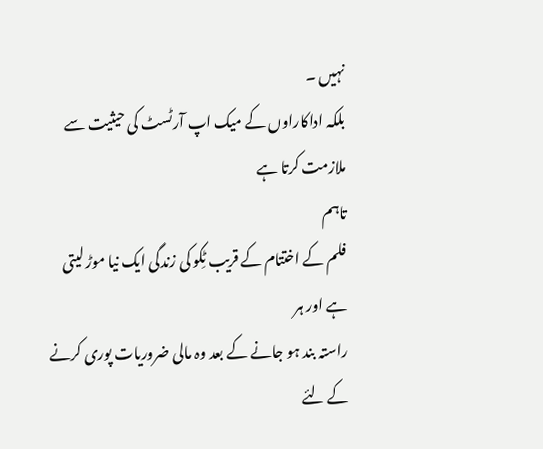نہیں ۔
بلکہ اداکاراوں کے میک اپ آرٹسٹ کی حیثیت سے ملازمت کرتا ہے
تاہم
فلم کے اختتام کے قریب ٹِکو کی زندگی ایک نیا موڑ لیتی ہے اور ہر
راستہ بند ہو جانے کے بعد وہ مالی ضروریات پوری کرنے کے لئے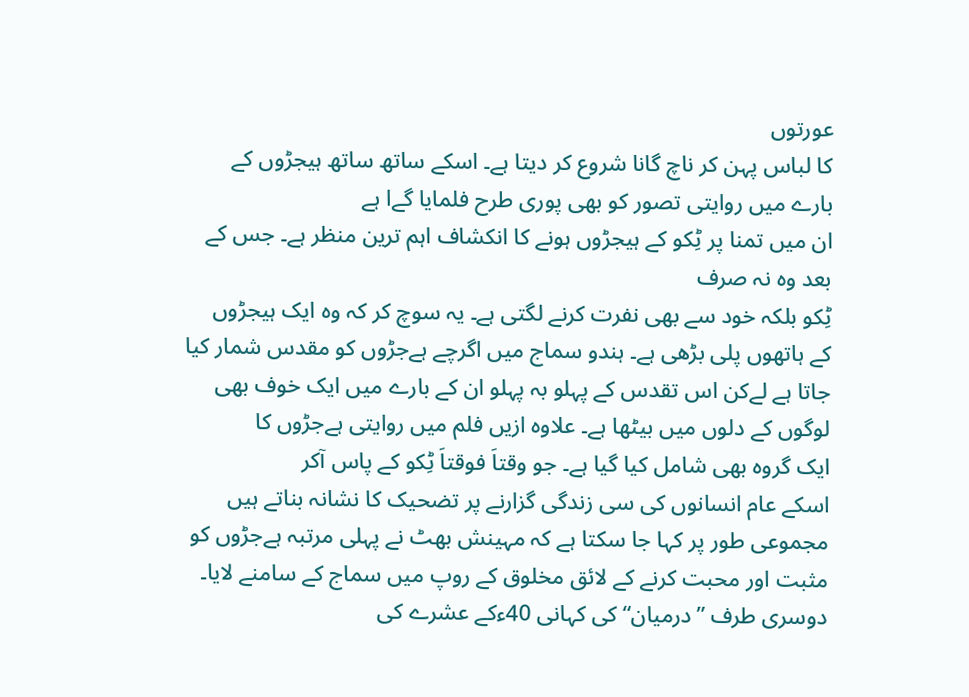عورتوں
کا لباس پہن کر ناچ گانا شروع کر دیتا ہے۔ اسکے ساتھ ساتھ ہیجڑوں کے
بارے میں روایتی تصور کو بھی پوری طرح فلمایا گےا ہے
ان میں تمنا پر ٹِکو کے ہیجڑوں ہونے کا انکشاف اہم ترین منظر ہے۔ جس کے بعد وہ نہ صرف
ٹِکو بلکہ خود سے بھی نفرت کرنے لگتی ہے۔ یہ سوچ کر کہ وہ ایک ہیجڑوں
کے ہاتھوں پلی بڑھی ہے۔ ہندو سماج میں اگرچے ہےجڑوں کو مقدس شمار کیا
جاتا ہے لےکن اس تقدس کے پہلو بہ پہلو ان کے بارے میں ایک خوف بھی
لوگوں کے دلوں میں بیٹھا ہے۔ علاوہ ازیں فلم میں روایتی ہےجڑوں کا
ایک گروہ بھی شامل کیا گیا ہے۔ جو وقتاَ فوقتاَ ٹِکو کے پاس آکر
اسکے عام انسانوں کی سی زندگی گزارنے پر تضحیک کا نشانہ بناتے ہیں
مجموعی طور پر کہا جا سکتا ہے کہ مہینش بھٹ نے پہلی مرتبہ ہےجڑوں کو
مثبت اور محبت کرنے کے لائق مخلوق کے روپ میں سماج کے سامنے لایا۔
دوسری طرف ”درمیان“ کی کہانی 40ءکے عشرے کی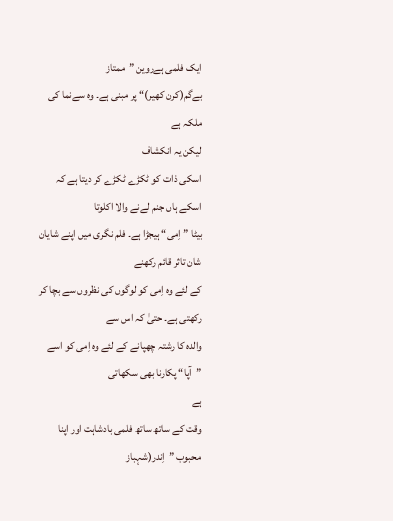ایک فلمی ہےروین ”ممتاز
بےگم(کرن کھیر)“ پر مبنی ہے۔ وہ سےنما کی ملکہ ہے
لیکن یہ انکشاف
اسکی ذات کو ٹکڑے ٹکڑے کر دیتا ہے کہ اسکے ہاں جنم لےنے والا اکلوتا
بیٹا ”اِمی“ ہیجڑا ہے۔ فلم نگری میں اپنے شایان شان تاثر قائم رکھنے
کے لئے وہ اِمی کو لوگوں کی نظروں سے بچا کر رکھتی ہے۔ حتیٰ کہ اس سے
والدہ کا رشتہ چھپانے کے لئے وہ اِمی کو اسے ”آپا“ پکارنا بھی سکھاتی
ہے
وقت کے ساتھ ساتھ فلمی بادشاہت اور اپنا محبوب ”اِندر(شہباز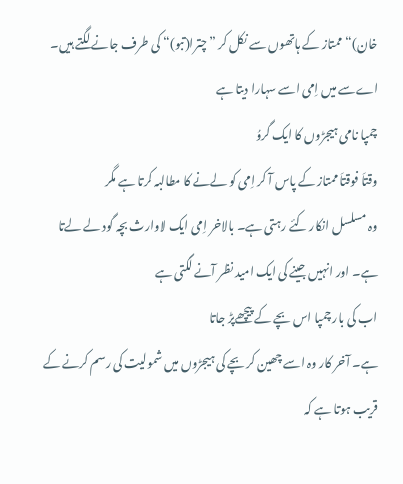خان)“ ممتاز کے ہاتھوں سے نکل کر ”چترا(تبو)“ کی طرف جانے لگتے ہیں۔
اےسے میں اِمی اسے سہارا دیتا ہے
چمپا نامی ہیجڑوں کا ایک گروُ
وقتاَ فوقتاَ ممتاز کے پاس آ کر اِمی کو لےنے کا مطالبہ کرتا ہے مگر
وہ مسلسل انکار کئے رہتی ہے۔ بالاخر اِمی ایک لاوارث بچہ گود لے لےتا
ہے۔ اور انہیں جینے کی ایک امید نظر آنے لگتی ہے
اب کی بار چمپا اس بچے کے پیچھےپڑ جاتا
ہے۔ آخر کار وہ اسے چھین کر بچے کی ہیجڑوں میں شمولیت کی رسم کرنے کے
قریب ہوتا ہے کہ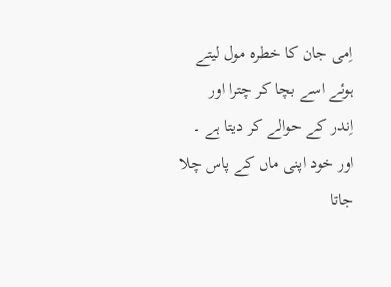اِمی جان کا خطرہ مول لیتے ہوئے اسے بچا کر چترا اور
اِندر کے حوالے کر دیتا ہے ۔ اور خود اپنی ماں کے پاس چلا جاتا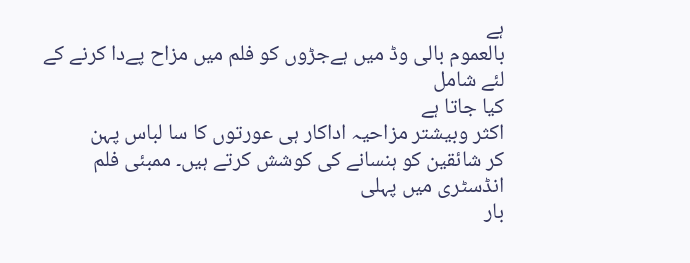ہے
بالعموم بالی وڈ میں ہےجڑوں کو فلم میں مزاح پےدا کرنے کے لئے شامل
کیا جاتا ہے
اکثر وبیشتر مزاحیہ اداکار ہی عورتوں کا سا لباس پہن
کر شائقین کو ہنسانے کی کوشش کرتے ہیں۔ ممبئی فلم انڈسٹری میں پہلی
بار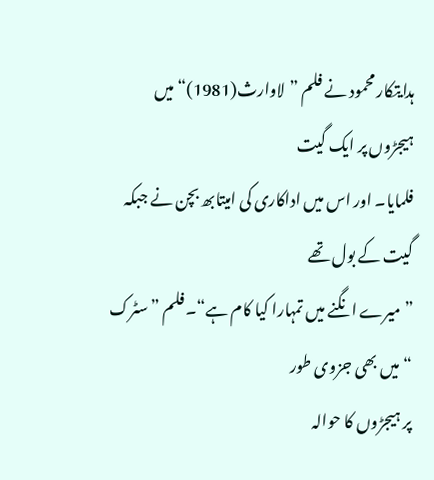ہدایتکار محمود نے فلم ”لاوارث(1981)“ میں ہیجڑوں پر ایک گیت
فلمایا۔ اور اس میں اداکاری کی امیتابھ بچن نے جبکہ گیت کے بول تھے
”میرے انگنے میں تمہارا کیا کام ہے“۔ فلم ”سٹرک “ میں بھی جزوی طور
پر ہیجڑوں کا حوالہ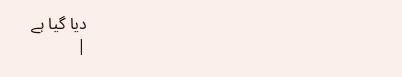دیا گیا ہے
|